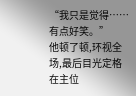“我只是觉得……有点好笑。”
他顿了顿,环视全场,最后目光定格在主位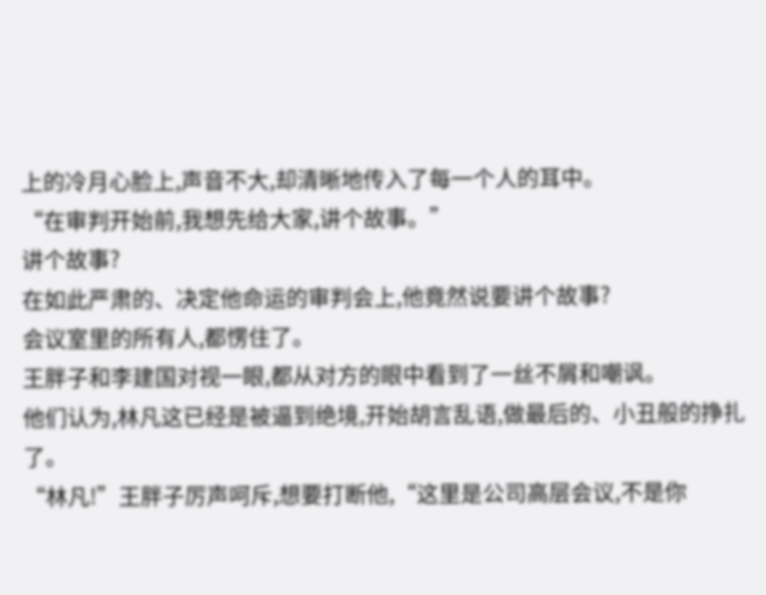上的冷月心脸上,声音不大,却清晰地传入了每一个人的耳中。
“在审判开始前,我想先给大家,讲个故事。”
讲个故事?
在如此严肃的、决定他命运的审判会上,他竟然说要讲个故事?
会议室里的所有人,都愣住了。
王胖子和李建国对视一眼,都从对方的眼中看到了一丝不屑和嘲讽。
他们认为,林凡这已经是被逼到绝境,开始胡言乱语,做最后的、小丑般的挣扎了。
“林凡!”王胖子厉声呵斥,想要打断他,“这里是公司高层会议,不是你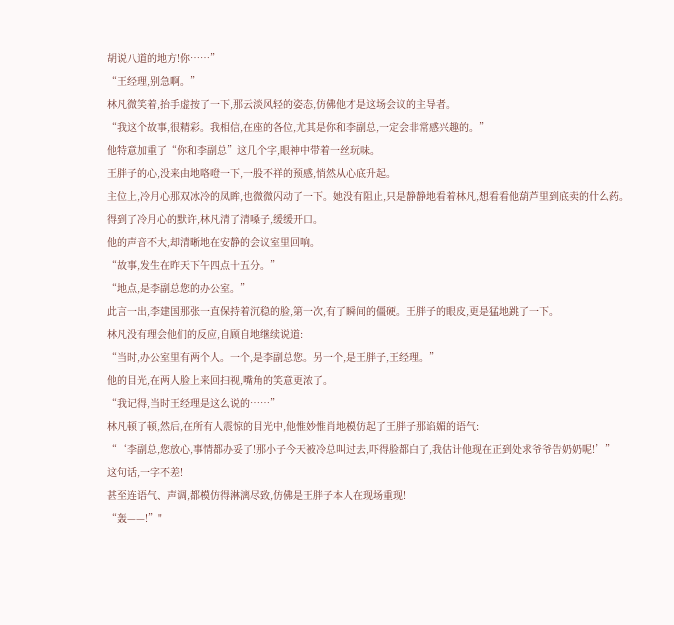胡说八道的地方!你……”
“王经理,别急啊。”
林凡微笑着,抬手虚按了一下,那云淡风轻的姿态,仿佛他才是这场会议的主导者。
“我这个故事,很精彩。我相信,在座的各位,尤其是你和李副总,一定会非常感兴趣的。”
他特意加重了“你和李副总”这几个字,眼神中带着一丝玩味。
王胖子的心,没来由地咯噔一下,一股不祥的预感,悄然从心底升起。
主位上,冷月心那双冰冷的凤眸,也微微闪动了一下。她没有阻止,只是静静地看着林凡,想看看他葫芦里到底卖的什么药。
得到了冷月心的默许,林凡清了清嗓子,缓缓开口。
他的声音不大,却清晰地在安静的会议室里回响。
“故事,发生在昨天下午四点十五分。”
“地点,是李副总您的办公室。”
此言一出,李建国那张一直保持着沉稳的脸,第一次,有了瞬间的僵硬。王胖子的眼皮,更是猛地跳了一下。
林凡没有理会他们的反应,自顾自地继续说道:
“当时,办公室里有两个人。一个,是李副总您。另一个,是王胖子,王经理。”
他的目光,在两人脸上来回扫视,嘴角的笑意更浓了。
“我记得,当时王经理是这么说的……”
林凡顿了顿,然后,在所有人震惊的目光中,他惟妙惟肖地模仿起了王胖子那谄媚的语气:
“‘李副总,您放心,事情都办妥了!那小子今天被冷总叫过去,吓得脸都白了,我估计他现在正到处求爷爷告奶奶呢!’”
这句话,一字不差!
甚至连语气、声调,都模仿得淋漓尽致,仿佛是王胖子本人在现场重现!
“轰——!”"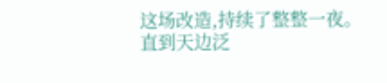这场改造,持续了整整一夜。
直到天边泛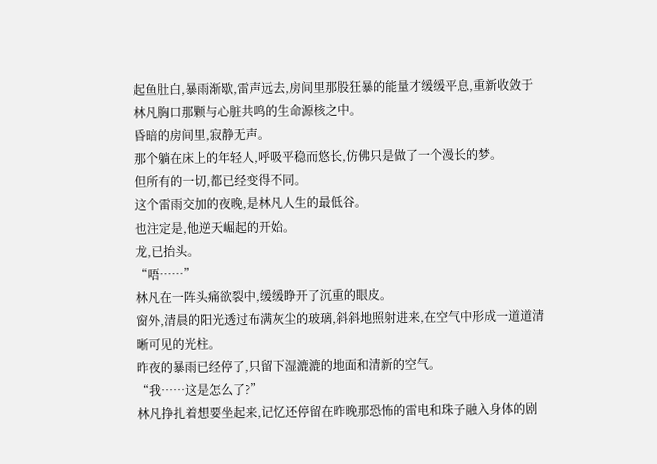起鱼肚白,暴雨渐歇,雷声远去,房间里那股狂暴的能量才缓缓平息,重新收敛于林凡胸口那颗与心脏共鸣的生命源核之中。
昏暗的房间里,寂静无声。
那个躺在床上的年轻人,呼吸平稳而悠长,仿佛只是做了一个漫长的梦。
但所有的一切,都已经变得不同。
这个雷雨交加的夜晚,是林凡人生的最低谷。
也注定是,他逆天崛起的开始。
龙,已抬头。
“唔……”
林凡在一阵头痛欲裂中,缓缓睁开了沉重的眼皮。
窗外,清晨的阳光透过布满灰尘的玻璃,斜斜地照射进来,在空气中形成一道道清晰可见的光柱。
昨夜的暴雨已经停了,只留下湿漉漉的地面和清新的空气。
“我……这是怎么了?”
林凡挣扎着想要坐起来,记忆还停留在昨晚那恐怖的雷电和珠子融入身体的剧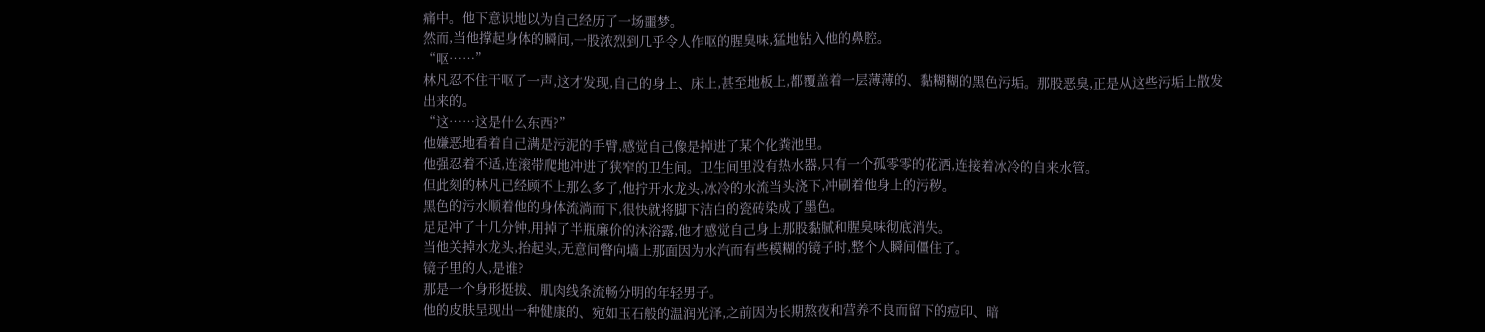痛中。他下意识地以为自己经历了一场噩梦。
然而,当他撑起身体的瞬间,一股浓烈到几乎令人作呕的腥臭味,猛地钻入他的鼻腔。
“呕……”
林凡忍不住干呕了一声,这才发现,自己的身上、床上,甚至地板上,都覆盖着一层薄薄的、黏糊糊的黑色污垢。那股恶臭,正是从这些污垢上散发出来的。
“这……这是什么东西?”
他嫌恶地看着自己满是污泥的手臂,感觉自己像是掉进了某个化粪池里。
他强忍着不适,连滚带爬地冲进了狭窄的卫生间。卫生间里没有热水器,只有一个孤零零的花洒,连接着冰冷的自来水管。
但此刻的林凡已经顾不上那么多了,他拧开水龙头,冰冷的水流当头浇下,冲刷着他身上的污秽。
黑色的污水顺着他的身体流淌而下,很快就将脚下洁白的瓷砖染成了墨色。
足足冲了十几分钟,用掉了半瓶廉价的沐浴露,他才感觉自己身上那股黏腻和腥臭味彻底消失。
当他关掉水龙头,抬起头,无意间瞥向墙上那面因为水汽而有些模糊的镜子时,整个人瞬间僵住了。
镜子里的人,是谁?
那是一个身形挺拔、肌肉线条流畅分明的年轻男子。
他的皮肤呈现出一种健康的、宛如玉石般的温润光泽,之前因为长期熬夜和营养不良而留下的痘印、暗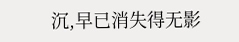沉,早已消失得无影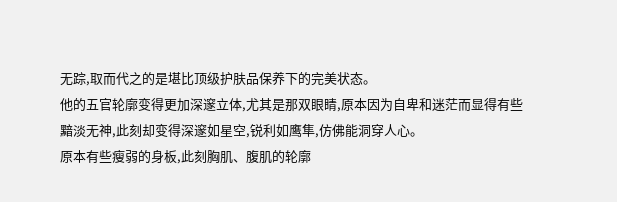无踪,取而代之的是堪比顶级护肤品保养下的完美状态。
他的五官轮廓变得更加深邃立体,尤其是那双眼睛,原本因为自卑和迷茫而显得有些黯淡无神,此刻却变得深邃如星空,锐利如鹰隼,仿佛能洞穿人心。
原本有些瘦弱的身板,此刻胸肌、腹肌的轮廓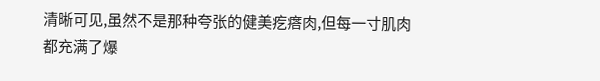清晰可见,虽然不是那种夸张的健美疙瘩肉,但每一寸肌肉都充满了爆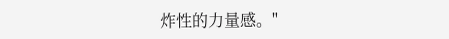炸性的力量感。"